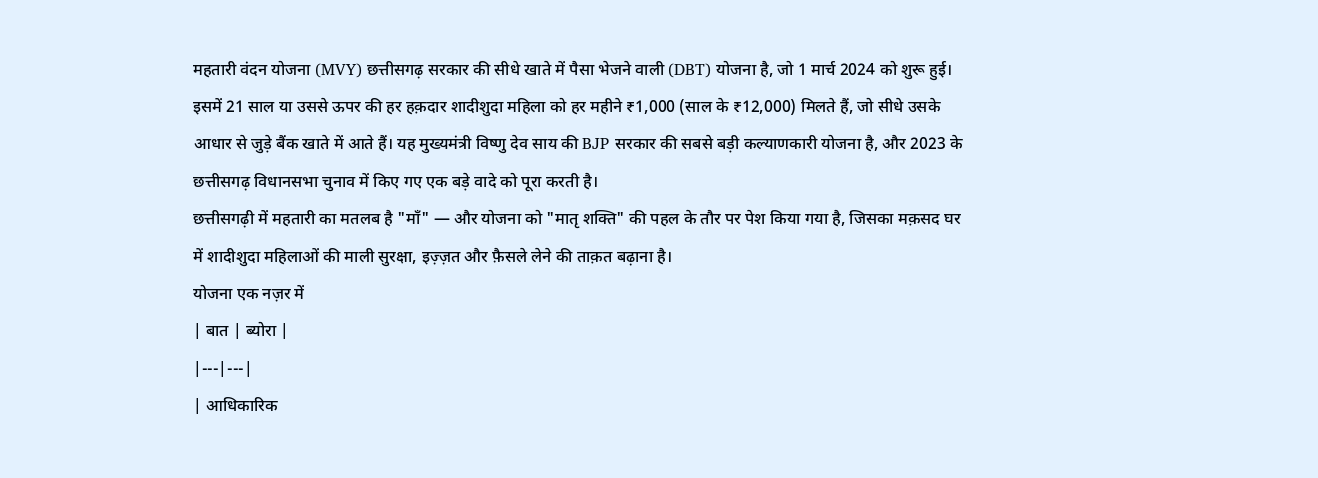महतारी वंदन योजना (MVY) छत्तीसगढ़ सरकार की सीधे खाते में पैसा भेजने वाली (DBT) योजना है, जो 1 मार्च 2024 को शुरू हुई। इसमें 21 साल या उससे ऊपर की हर हक़दार शादीशुदा महिला को हर महीने ₹1,000 (साल के ₹12,000) मिलते हैं, जो सीधे उसके आधार से जुड़े बैंक खाते में आते हैं। यह मुख्यमंत्री विष्णु देव साय की BJP सरकार की सबसे बड़ी कल्याणकारी योजना है, और 2023 के छत्तीसगढ़ विधानसभा चुनाव में किए गए एक बड़े वादे को पूरा करती है।
छत्तीसगढ़ी में महतारी का मतलब है "माँ" — और योजना को "मातृ शक्ति" की पहल के तौर पर पेश किया गया है, जिसका मक़सद घर में शादीशुदा महिलाओं की माली सुरक्षा, इज़्ज़त और फ़ैसले लेने की ताक़त बढ़ाना है।
योजना एक नज़र में
| बात | ब्योरा |
|---|---|
| आधिकारिक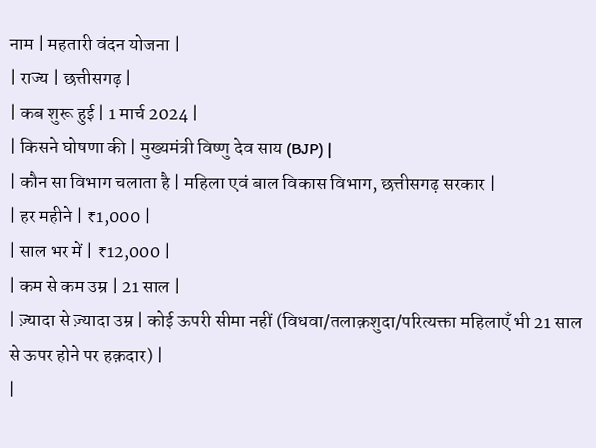नाम | महतारी वंदन योजना |
| राज्य | छत्तीसगढ़ |
| कब शुरू हुई | 1 मार्च 2024 |
| किसने घोषणा की | मुख्यमंत्री विष्णु देव साय (BJP) |
| कौन सा विभाग चलाता है | महिला एवं बाल विकास विभाग, छत्तीसगढ़ सरकार |
| हर महीने | ₹1,000 |
| साल भर में | ₹12,000 |
| कम से कम उम्र | 21 साल |
| ज़्यादा से ज़्यादा उम्र | कोई ऊपरी सीमा नहीं (विधवा/तलाक़शुदा/परित्यक्ता महिलाएँ भी 21 साल से ऊपर होने पर हक़दार) |
|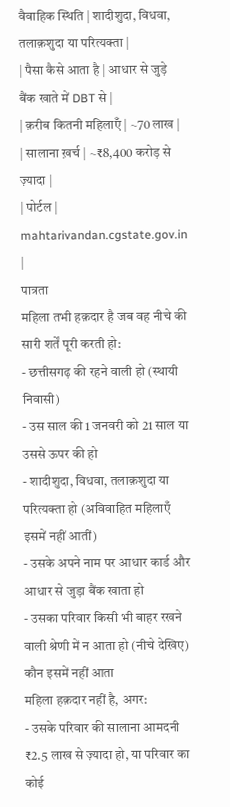वैवाहिक स्थिति | शादीशुदा, विधवा, तलाक़शुदा या परित्यक्ता |
| पैसा कैसे आता है | आधार से जुड़े बैंक खाते में DBT से |
| क़रीब कितनी महिलाएँ | ~70 लाख |
| सालाना ख़र्च | ~₹8,400 करोड़ से ज़्यादा |
| पोर्टल | mahtarivandan.cgstate.gov.in |
पात्रता
महिला तभी हक़दार है जब वह नीचे की सारी शर्तें पूरी करती हो:
- छत्तीसगढ़ की रहने वाली हो (स्थायी निवासी)
- उस साल की 1 जनवरी को 21 साल या उससे ऊपर की हो
- शादीशुदा, विधवा, तलाक़शुदा या परित्यक्ता हो (अविवाहित महिलाएँ इसमें नहीं आतीं)
- उसके अपने नाम पर आधार कार्ड और आधार से जुड़ा बैंक खाता हो
- उसका परिवार किसी भी बाहर रखने वाली श्रेणी में न आता हो (नीचे देखिए)
कौन इसमें नहीं आता
महिला हक़दार नहीं है, अगर:
- उसके परिवार की सालाना आमदनी ₹2.5 लाख से ज़्यादा हो, या परिवार का कोई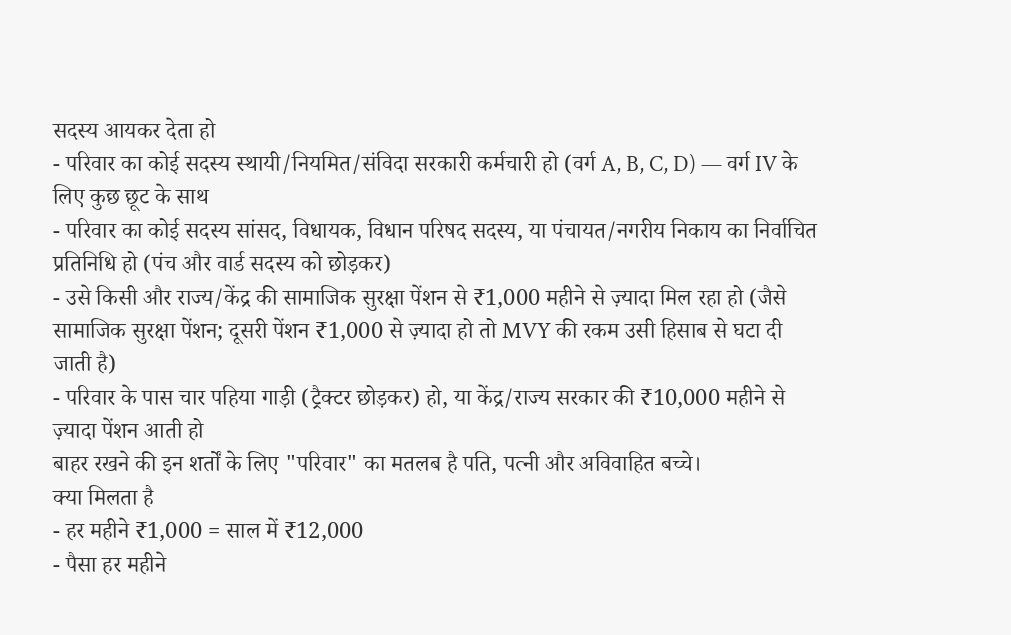सदस्य आयकर देता हो
- परिवार का कोई सदस्य स्थायी/नियमित/संविदा सरकारी कर्मचारी हो (वर्ग A, B, C, D) — वर्ग IV के लिए कुछ छूट के साथ
- परिवार का कोई सदस्य सांसद, विधायक, विधान परिषद सदस्य, या पंचायत/नगरीय निकाय का निर्वाचित प्रतिनिधि हो (पंच और वार्ड सदस्य को छोड़कर)
- उसे किसी और राज्य/केंद्र की सामाजिक सुरक्षा पेंशन से ₹1,000 महीने से ज़्यादा मिल रहा हो (जैसे सामाजिक सुरक्षा पेंशन; दूसरी पेंशन ₹1,000 से ज़्यादा हो तो MVY की रकम उसी हिसाब से घटा दी जाती है)
- परिवार के पास चार पहिया गाड़ी (ट्रैक्टर छोड़कर) हो, या केंद्र/राज्य सरकार की ₹10,000 महीने से ज़्यादा पेंशन आती हो
बाहर रखने की इन शर्तों के लिए "परिवार" का मतलब है पति, पत्नी और अविवाहित बच्चे।
क्या मिलता है
- हर महीने ₹1,000 = साल में ₹12,000
- पैसा हर महीने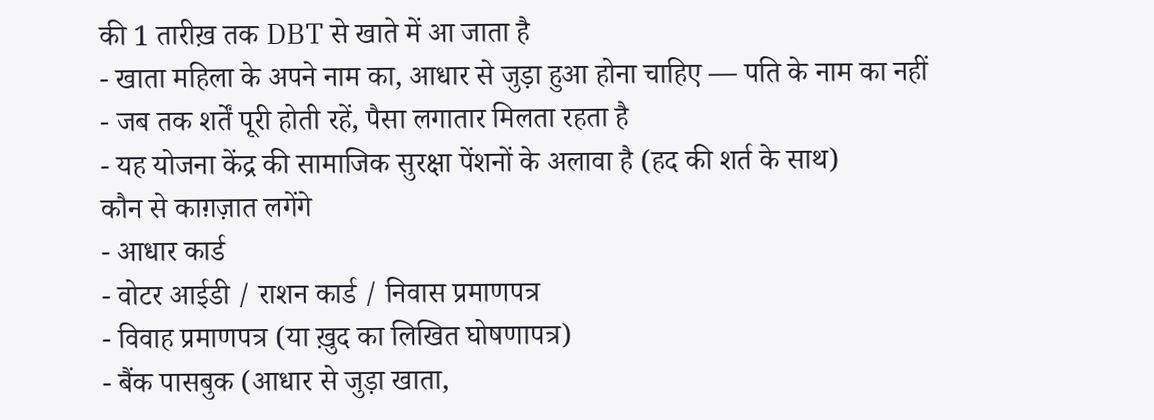की 1 तारीख़ तक DBT से खाते में आ जाता है
- खाता महिला के अपने नाम का, आधार से जुड़ा हुआ होना चाहिए — पति के नाम का नहीं
- जब तक शर्तें पूरी होती रहें, पैसा लगातार मिलता रहता है
- यह योजना केंद्र की सामाजिक सुरक्षा पेंशनों के अलावा है (हद की शर्त के साथ)
कौन से काग़ज़ात लगेंगे
- आधार कार्ड
- वोटर आईडी / राशन कार्ड / निवास प्रमाणपत्र
- विवाह प्रमाणपत्र (या ख़ुद का लिखित घोषणापत्र)
- बैंक पासबुक (आधार से जुड़ा खाता,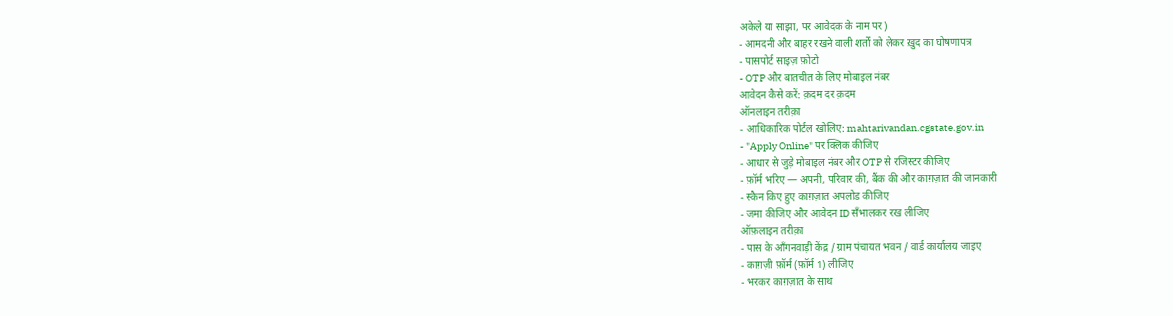अकेले या साझा, पर आवेदक के नाम पर)
- आमदनी और बाहर रखने वाली शर्तों को लेकर ख़ुद का घोषणापत्र
- पासपोर्ट साइज़ फ़ोटो
- OTP और बातचीत के लिए मोबाइल नंबर
आवेदन कैसे करें: क़दम दर क़दम
ऑनलाइन तरीक़ा
- आधिकारिक पोर्टल खोलिए: mahtarivandan.cgstate.gov.in
- "Apply Online" पर क्लिक कीजिए
- आधार से जुड़े मोबाइल नंबर और OTP से रजिस्टर कीजिए
- फ़ॉर्म भरिए — अपनी, परिवार की, बैंक की और काग़ज़ात की जानकारी
- स्कैन किए हुए काग़ज़ात अपलोड कीजिए
- जमा कीजिए और आवेदन ID सँभालकर रख लीजिए
ऑफ़लाइन तरीक़ा
- पास के आँगनवाड़ी केंद्र / ग्राम पंचायत भवन / वार्ड कार्यालय जाइए
- काग़ज़ी फ़ॉर्म (फ़ॉर्म 1) लीजिए
- भरकर काग़ज़ात के साथ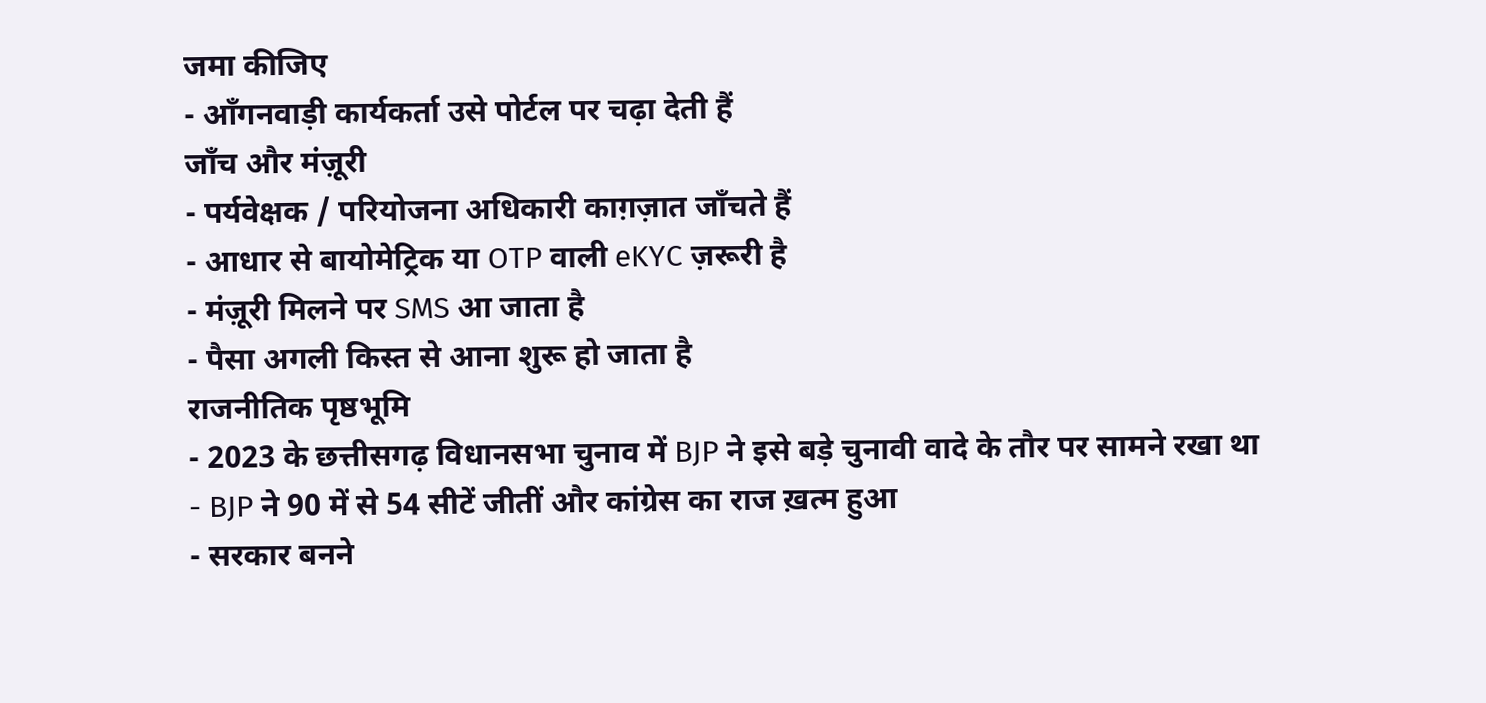जमा कीजिए
- आँगनवाड़ी कार्यकर्ता उसे पोर्टल पर चढ़ा देती हैं
जाँच और मंज़ूरी
- पर्यवेक्षक / परियोजना अधिकारी काग़ज़ात जाँचते हैं
- आधार से बायोमेट्रिक या OTP वाली eKYC ज़रूरी है
- मंज़ूरी मिलने पर SMS आ जाता है
- पैसा अगली किस्त से आना शुरू हो जाता है
राजनीतिक पृष्ठभूमि
- 2023 के छत्तीसगढ़ विधानसभा चुनाव में BJP ने इसे बड़े चुनावी वादे के तौर पर सामने रखा था
- BJP ने 90 में से 54 सीटें जीतीं और कांग्रेस का राज ख़त्म हुआ
- सरकार बनने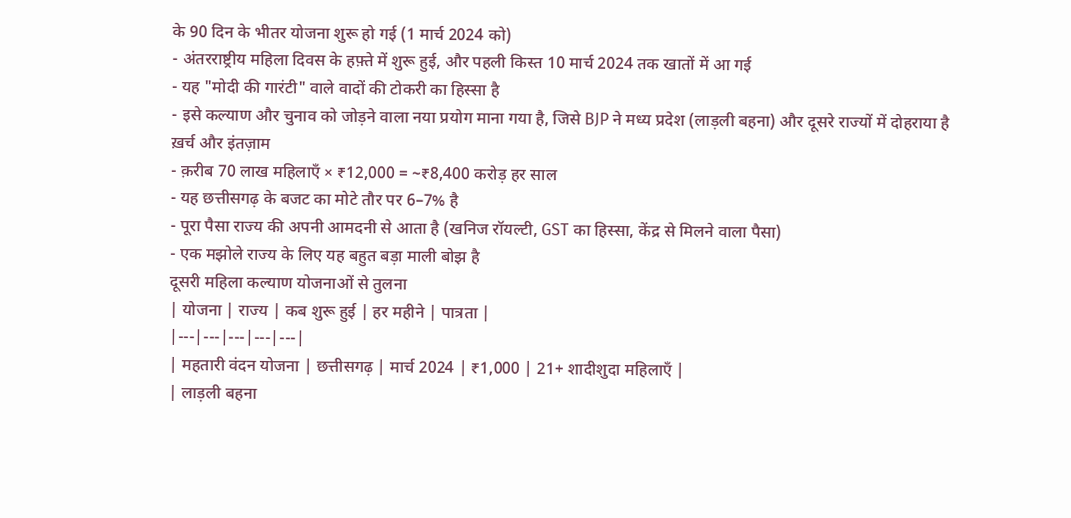के 90 दिन के भीतर योजना शुरू हो गई (1 मार्च 2024 को)
- अंतरराष्ट्रीय महिला दिवस के हफ़्ते में शुरू हुई, और पहली किस्त 10 मार्च 2024 तक खातों में आ गई
- यह "मोदी की गारंटी" वाले वादों की टोकरी का हिस्सा है
- इसे कल्याण और चुनाव को जोड़ने वाला नया प्रयोग माना गया है, जिसे BJP ने मध्य प्रदेश (लाड़ली बहना) और दूसरे राज्यों में दोहराया है
ख़र्च और इंतज़ाम
- क़रीब 70 लाख महिलाएँ × ₹12,000 = ~₹8,400 करोड़ हर साल
- यह छत्तीसगढ़ के बजट का मोटे तौर पर 6–7% है
- पूरा पैसा राज्य की अपनी आमदनी से आता है (खनिज रॉयल्टी, GST का हिस्सा, केंद्र से मिलने वाला पैसा)
- एक मझोले राज्य के लिए यह बहुत बड़ा माली बोझ है
दूसरी महिला कल्याण योजनाओं से तुलना
| योजना | राज्य | कब शुरू हुई | हर महीने | पात्रता |
|---|---|---|---|---|
| महतारी वंदन योजना | छत्तीसगढ़ | मार्च 2024 | ₹1,000 | 21+ शादीशुदा महिलाएँ |
| लाड़ली बहना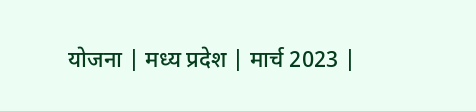योजना | मध्य प्रदेश | मार्च 2023 |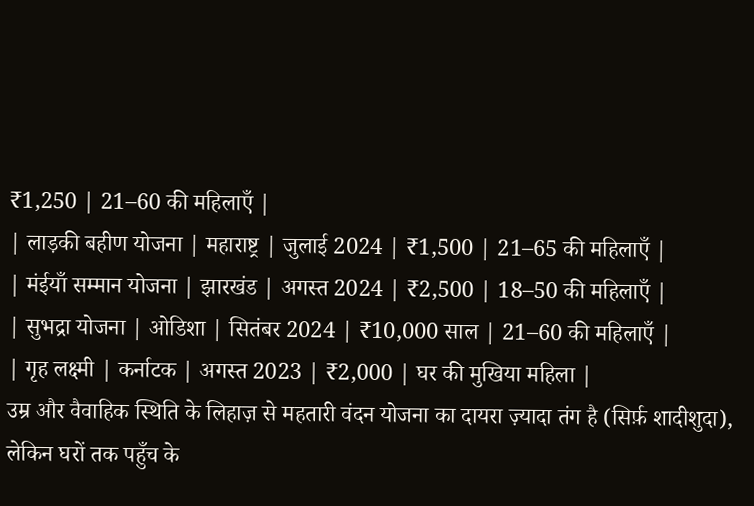₹1,250 | 21–60 की महिलाएँ |
| लाड़की बहीण योजना | महाराष्ट्र | जुलाई 2024 | ₹1,500 | 21–65 की महिलाएँ |
| मंईयाँ सम्मान योजना | झारखंड | अगस्त 2024 | ₹2,500 | 18–50 की महिलाएँ |
| सुभद्रा योजना | ओडिशा | सितंबर 2024 | ₹10,000 साल | 21–60 की महिलाएँ |
| गृह लक्ष्मी | कर्नाटक | अगस्त 2023 | ₹2,000 | घर की मुखिया महिला |
उम्र और वैवाहिक स्थिति के लिहाज़ से महतारी वंदन योजना का दायरा ज़्यादा तंग है (सिर्फ़ शादीशुदा), लेकिन घरों तक पहुँच के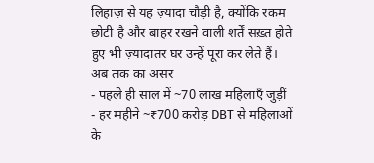लिहाज़ से यह ज़्यादा चौड़ी है, क्योंकि रकम छोटी है और बाहर रखने वाली शर्तें सख़्त होते हुए भी ज़्यादातर घर उन्हें पूरा कर लेते हैं।
अब तक का असर
- पहले ही साल में ~70 लाख महिलाएँ जुड़ीं
- हर महीने ~₹700 करोड़ DBT से महिलाओं के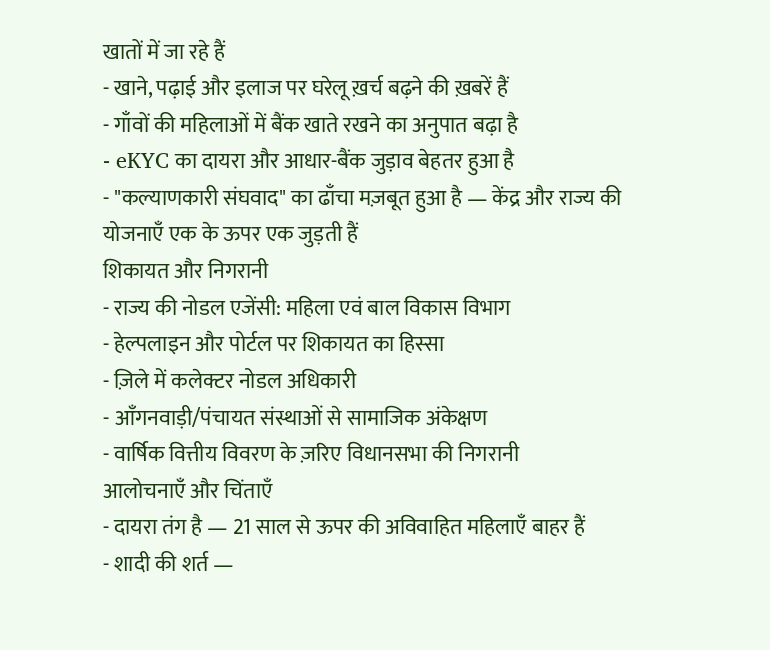खातों में जा रहे हैं
- खाने, पढ़ाई और इलाज पर घरेलू ख़र्च बढ़ने की ख़बरें हैं
- गाँवों की महिलाओं में बैंक खाते रखने का अनुपात बढ़ा है
- eKYC का दायरा और आधार-बैंक जुड़ाव बेहतर हुआ है
- "कल्याणकारी संघवाद" का ढाँचा मज़बूत हुआ है — केंद्र और राज्य की योजनाएँ एक के ऊपर एक जुड़ती हैं
शिकायत और निगरानी
- राज्य की नोडल एजेंसी: महिला एवं बाल विकास विभाग
- हेल्पलाइन और पोर्टल पर शिकायत का हिस्सा
- ज़िले में कलेक्टर नोडल अधिकारी
- आँगनवाड़ी/पंचायत संस्थाओं से सामाजिक अंकेक्षण
- वार्षिक वित्तीय विवरण के ज़रिए विधानसभा की निगरानी
आलोचनाएँ और चिंताएँ
- दायरा तंग है — 21 साल से ऊपर की अविवाहित महिलाएँ बाहर हैं
- शादी की शर्त —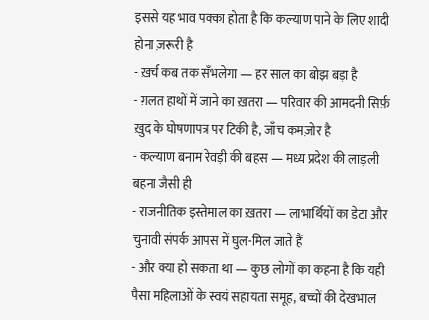इससे यह भाव पक्का होता है कि कल्याण पाने के लिए शादी होना ज़रूरी है
- ख़र्च कब तक सँभलेगा — हर साल का बोझ बड़ा है
- ग़लत हाथों में जाने का ख़तरा — परिवार की आमदनी सिर्फ़ ख़ुद के घोषणापत्र पर टिकी है, जाँच कमज़ोर है
- कल्याण बनाम रेवड़ी की बहस — मध्य प्रदेश की लाड़ली बहना जैसी ही
- राजनीतिक इस्तेमाल का ख़तरा — लाभार्थियों का डेटा और चुनावी संपर्क आपस में घुल-मिल जाते हैं
- और क्या हो सकता था — कुछ लोगों का कहना है कि यही पैसा महिलाओं के स्वयं सहायता समूह, बच्चों की देखभाल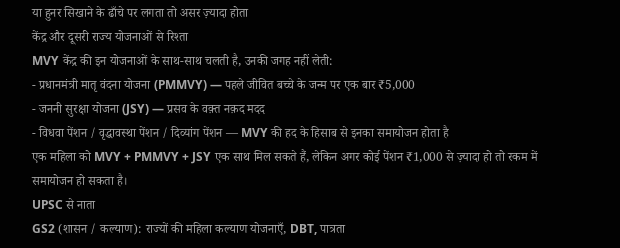या हुनर सिखाने के ढाँचे पर लगता तो असर ज़्यादा होता
केंद्र और दूसरी राज्य योजनाओं से रिश्ता
MVY केंद्र की इन योजनाओं के साथ-साथ चलती है, उनकी जगह नहीं लेती:
- प्रधानमंत्री मातृ वंदना योजना (PMMVY) — पहले जीवित बच्चे के जन्म पर एक बार ₹5,000
- जननी सुरक्षा योजना (JSY) — प्रसव के वक़्त नक़द मदद
- विधवा पेंशन / वृद्धावस्था पेंशन / दिव्यांग पेंशन — MVY की हद के हिसाब से इनका समायोजन होता है
एक महिला को MVY + PMMVY + JSY एक साथ मिल सकते हैं, लेकिन अगर कोई पेंशन ₹1,000 से ज़्यादा हो तो रकम में समायोजन हो सकता है।
UPSC से नाता
GS2 (शासन / कल्याण): राज्यों की महिला कल्याण योजनाएँ, DBT, पात्रता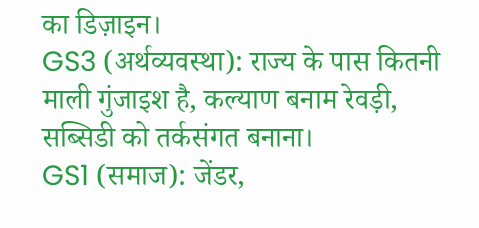का डिज़ाइन।
GS3 (अर्थव्यवस्था): राज्य के पास कितनी माली गुंजाइश है, कल्याण बनाम रेवड़ी, सब्सिडी को तर्कसंगत बनाना।
GS1 (समाज): जेंडर,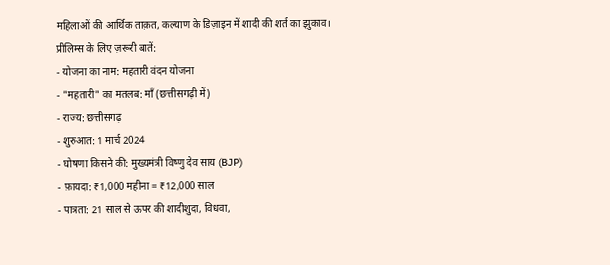महिलाओं की आर्थिक ताक़त, कल्याण के डिज़ाइन में शादी की शर्त का झुकाव।
प्रीलिम्स के लिए ज़रूरी बातें:
- योजना का नाम: महतारी वंदन योजना
- "महतारी" का मतलब: माँ (छत्तीसगढ़ी में)
- राज्य: छत्तीसगढ़
- शुरुआत: 1 मार्च 2024
- घोषणा किसने की: मुख्यमंत्री विष्णु देव साय (BJP)
- फ़ायदा: ₹1,000 महीना = ₹12,000 साल
- पात्रता: 21 साल से ऊपर की शादीशुदा, विधवा,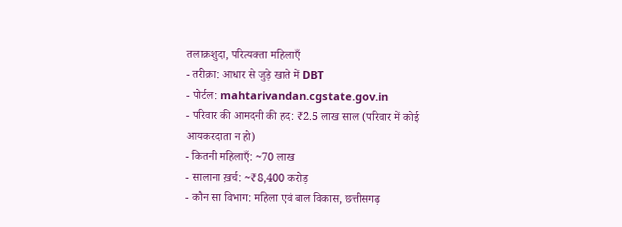तलाक़शुदा, परित्यक्ता महिलाएँ
- तरीक़ा: आधार से जुड़े खाते में DBT
- पोर्टल: mahtarivandan.cgstate.gov.in
- परिवार की आमदनी की हद: ₹2.5 लाख साल (परिवार में कोई आयकरदाता न हो)
- कितनी महिलाएँ: ~70 लाख
- सालाना ख़र्च: ~₹8,400 करोड़
- कौन सा विभाग: महिला एवं बाल विकास, छत्तीसगढ़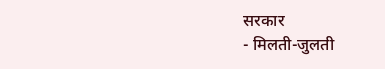सरकार
- मिलती-जुलती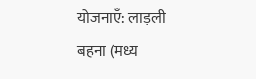योजनाएँ: लाड़ली बहना (मध्य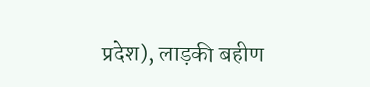प्रदेश), लाड़की बहीण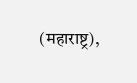(महाराष्ट्र),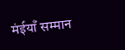मंईयाँ सम्मान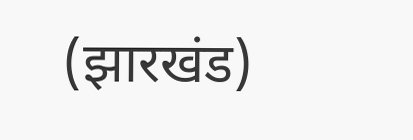(झारखंड)